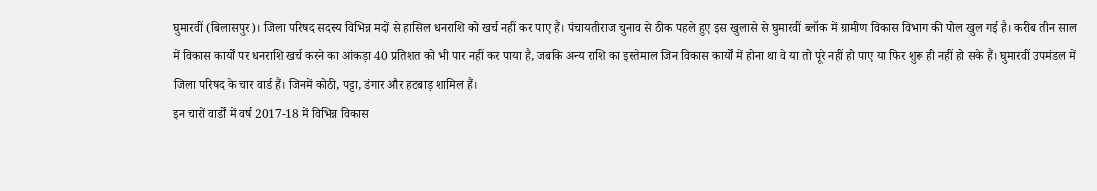घुमारवीं (बिलासपुर)। जिला परिषद सदस्य विभिन्न मदों से हासिल धनराशि को खर्च नहीं कर पाए हैं। पंचायतीराज चुनाव से ठीक पहले हुए इस खुलासे से घुमारवीं ब्लॉक में ग्रामीण विकास विभाग की पोल खुल गई है। करीब तीन साल में विकास कार्यों पर धनराशि खर्च करने का आंकड़ा 40 प्रतिशत को भी पार नहीं कर पाया है, जबकि अन्य राशि का इस्तेमाल जिन विकास कार्यों में होना था वे या तो पूरे नहीं हो पाए या फिर शुरू ही नहीं हो सके हैं। घुमारवीं उपमंडल में जिला परिषद के चार वार्ड हैं। जिनमें कोठी, पट्टा, डंगार और हटबाड़ शामिल हैं।
इन चारों वार्डों में वर्ष 2017-18 में विभिन्न विकास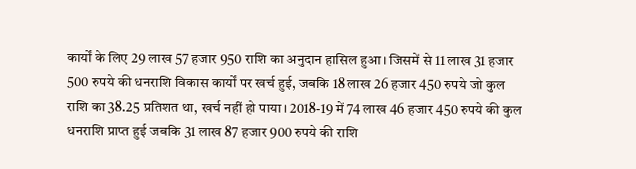कार्यों के लिए 29 लाख 57 हजार 950 राशि का अनुदान हासिल हुआ। जिसमें से 11 लाख 31 हजार 500 रुपये की धनराशि विकास कार्यों पर खर्च हुई, जबकि 18 लाख 26 हजार 450 रुपये जो कुल राशि का 38.25 प्रतिशत था, खर्च नहीं हो पाया। 2018-19 में 74 लाख 46 हजार 450 रुपये की कुल धनराशि प्राप्त हुई जबकि 31 लाख 87 हजार 900 रुपये की राशि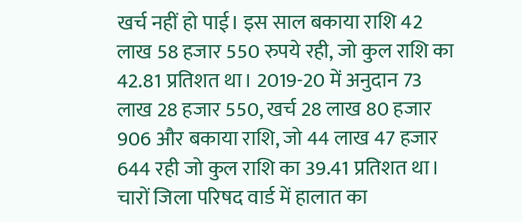खर्च नहीं हो पाई। इस साल बकाया राशि 42 लाख 58 हजार 550 रुपये रही, जो कुल राशि का 42.81 प्रतिशत था। 2019-20 में अनुदान 73 लाख 28 हजार 550, खर्च 28 लाख 80 हजार 906 और बकाया राशि, जो 44 लाख 47 हजार 644 रही जो कुल राशि का 39.41 प्रतिशत था। चारों जिला परिषद वार्ड में हालात का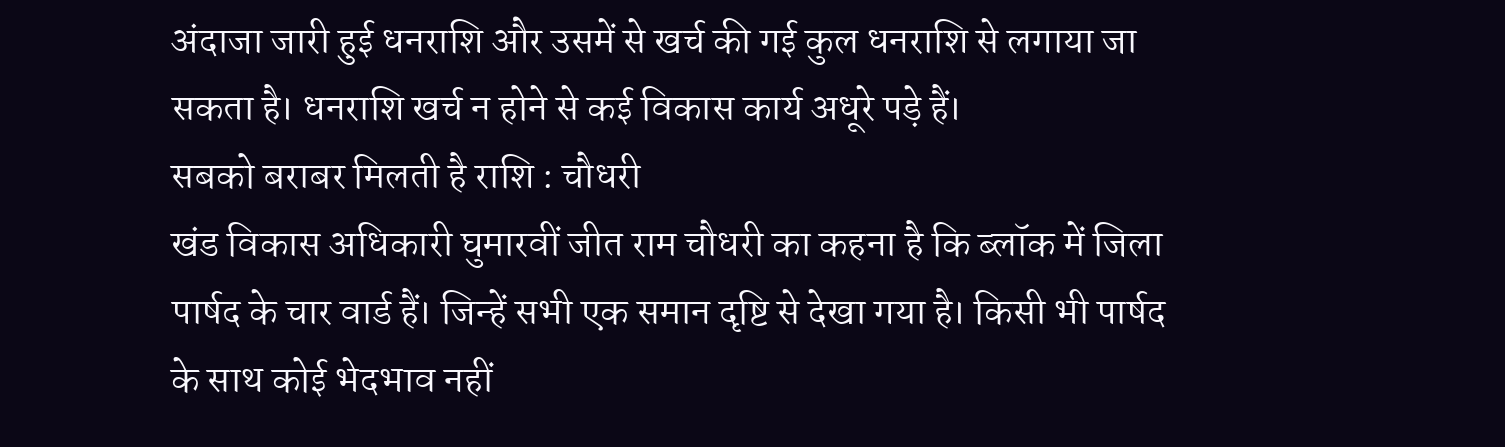अंदाजा जारी हुई धनराशि और उसमें से खर्च की गई कुल धनराशि से लगाया जा सकता है। धनराशि खर्च न होने से कई विकास कार्य अधूरे पड़े हैं।
सबको बराबर मिलती है राशि : चौधरी
खंड विकास अधिकारी घुमारवीं जीत राम चौधरी का कहना है कि ब्लॉक में जिला पार्षद के चार वार्ड हैं। जिन्हें सभी एक समान दृष्टि से देखा गया है। किसी भी पार्षद के साथ कोई भेदभाव नहीं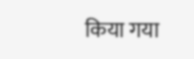किया गया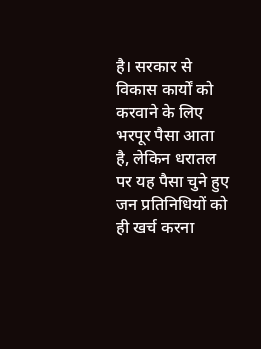है। सरकार से विकास कार्यों को करवाने के लिए भरपूर पैसा आता है, लेकिन धरातल पर यह पैसा चुने हुए जन प्रतिनिधियों को ही खर्च करना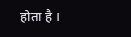होता है ।